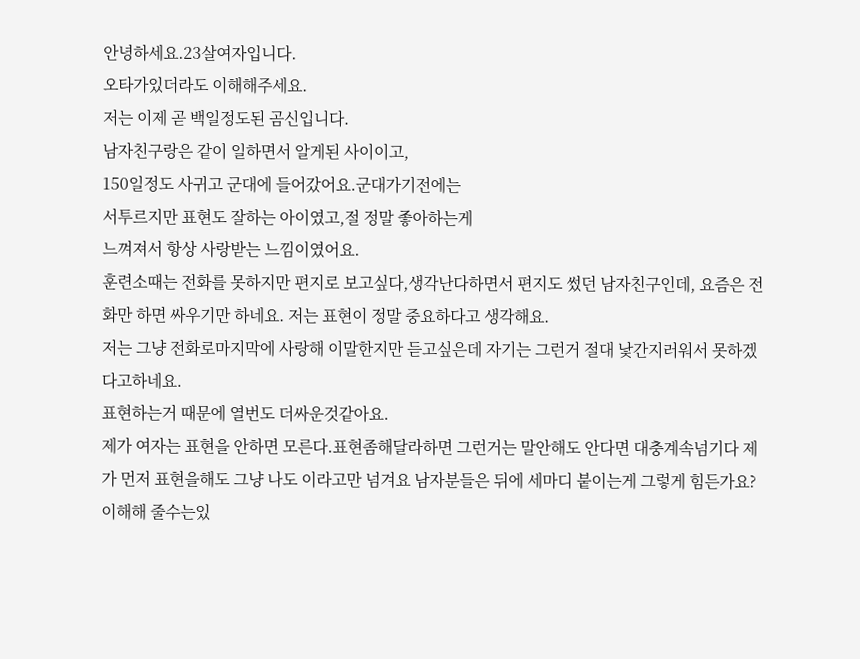안녕하세요.23살여자입니다.
오타가있더라도 이해해주세요.
저는 이제 곧 백일정도된 곰신입니다.
남자친구랑은 같이 일하면서 알게된 사이이고,
150일정도 사귀고 군대에 들어갔어요.군대가기전에는
서투르지만 표현도 잘하는 아이였고,절 정말 좋아하는게
느껴져서 항상 사랑받는 느낌이였어요.
훈련소때는 전화를 못하지만 편지로 보고싶다,생각난다하면서 편지도 썼던 남자친구인데, 요즘은 전화만 하면 싸우기만 하네요. 저는 표현이 정말 중요하다고 생각해요.
저는 그냥 전화로마지막에 사랑해 이말한지만 듣고싶은데 자기는 그런거 절대 낯간지러워서 못하겠다고하네요.
표현하는거 때문에 열번도 더싸운것같아요.
제가 여자는 표현을 안하면 모른다.표현좀해달라하면 그런거는 말안해도 안다면 대충계속넘기다 제가 먼저 표현을해도 그냥 나도 이라고만 넘겨요 남자분들은 뒤에 세마디 붙이는게 그렇게 힘든가요?이해해 줄수는있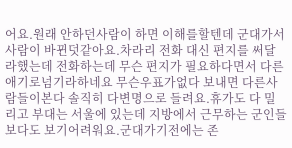어요.원래 안하던사람이 하면 이해를할텐데 군대가서 사람이 바뀐덧같아요.차라리 전화 대신 편지를 써달라했는데 전화하는데 무슨 편지가 필요하다면서 다른애기로넘기라하네요 무슨우표가없다 보내면 다른사람들이본다 솔직히 다변명으로 들려요.휴가도 다 밀리고 부대는 서울에 있는데 지방에서 근무하는 군인들보다도 보기어려워요.군대가기전에는 존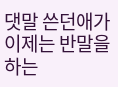댓말 쓴던애가 이제는 반말을하는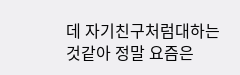데 자기친구처럼대하는것같아 정말 요즘은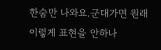한숨만 나와요.군대가면 원래이렇게 표현을 안하나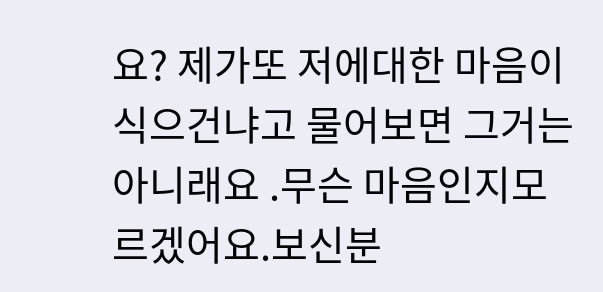요? 제가또 저에대한 마음이식으건냐고 물어보면 그거는아니래요 .무슨 마음인지모르겠어요.보신분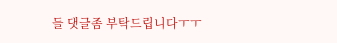들 댓글좀 부탁드립니다ㅜㅜ